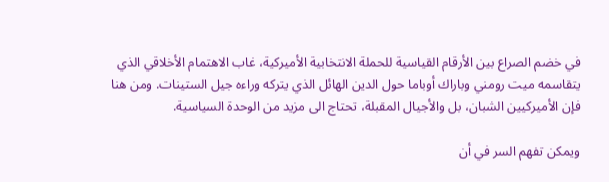في خضم الصراع بين الأرقام القياسية للحملة الانتخابية الأميركية، غاب الاهتمام الأخلاقي الذي يتقاسمه ميت رومني وباراك أوباما حول الدين الهائل الذي يتركه وراءه جيل الستينات. ومن هنا فإن الأميركيين الشبان، بل والأجيال المقبلة، تحتاج الى مزيد من الوحدة السياسية.

ويمكن تفهم السر في أن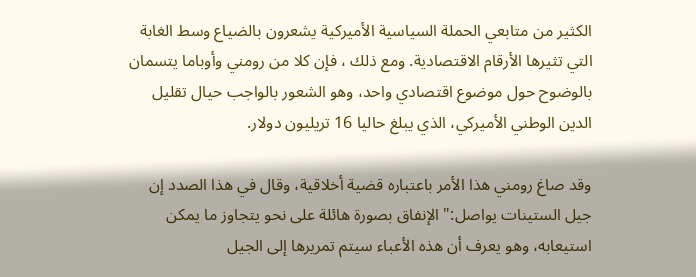الكثير من متابعي الحملة السياسية الأميركية يشعرون بالضياع وسط الغابة التي تثيرها الأرقام الاقتصادية. ومع ذلك ، فإن كلا من رومني وأوباما يتسمان بالوضوح حول موضوع اقتصادي واحد، وهو الشعور بالواجب حيال تقليل الدين الوطني الأميركي، الذي يبلغ حاليا 16 تريليون دولار.

وقد صاغ رومني هذا الأمر باعتباره قضية أخلاقية، وقال في هذا الصدد إن جيل الستينات يواصل:" الإنفاق بصورة هائلة على نحو يتجاوز ما يمكن استيعابه، وهو يعرف أن هذه الأعباء سيتم تمريرها إلى الجيل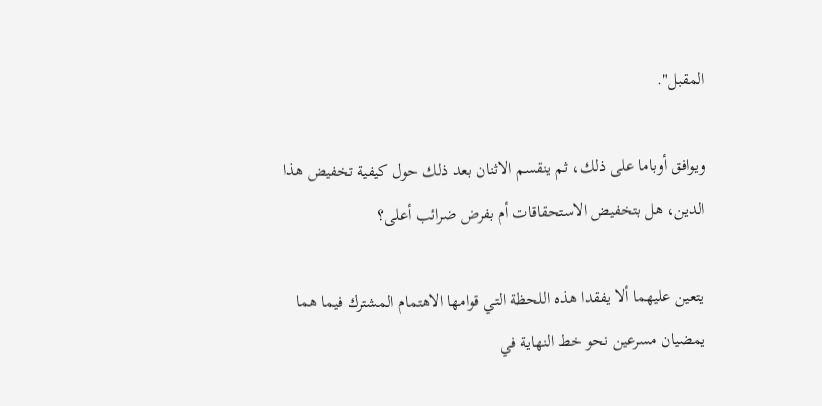المقبل".

ويوافق أوباما على ذلك، ثم ينقسم الاثنان بعد ذلك حول كيفية تخفيض هذا الدين، هل بتخفيض الاستحقاقات أم بفرض ضرائب أعلى؟

يتعين عليهما ألا يفقدا هذه اللحظة التي قوامها الاهتمام المشترك فيما هما يمضيان مسرعين نحو خط النهاية في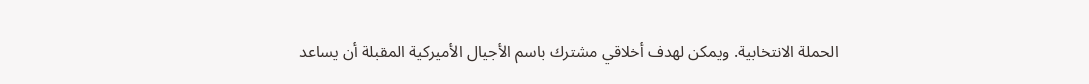الحملة الانتخابية. ويمكن لهدف أخلاقي مشترك باسم الأجيال الأميركية المقبلة أن يساعد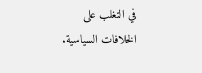في التغلب على الخلافات السياسية.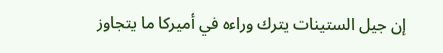إن جيل الستينات يترك وراءه في أميركا ما يتجاوز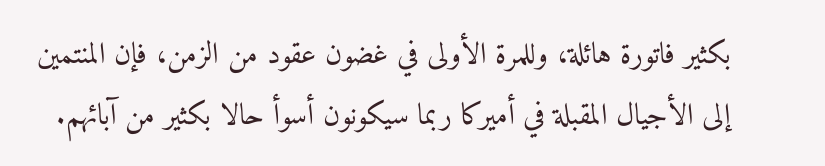بكثير فاتورة هائلة، وللمرة الأولى في غضون عقود من الزمن، فإن المنتمين إلى الأجيال المقبلة في أميركا ربما سيكونون أسوأ حالا بكثير من آبائهم.